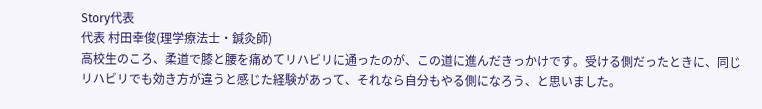Story代表
代表 村田幸俊(理学療法士・鍼灸師)
高校生のころ、柔道で膝と腰を痛めてリハビリに通ったのが、この道に進んだきっかけです。受ける側だったときに、同じリハビリでも効き方が違うと感じた経験があって、それなら自分もやる側になろう、と思いました。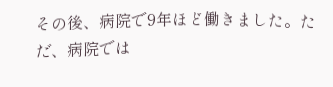その後、病院で9年ほど働きました。ただ、病院では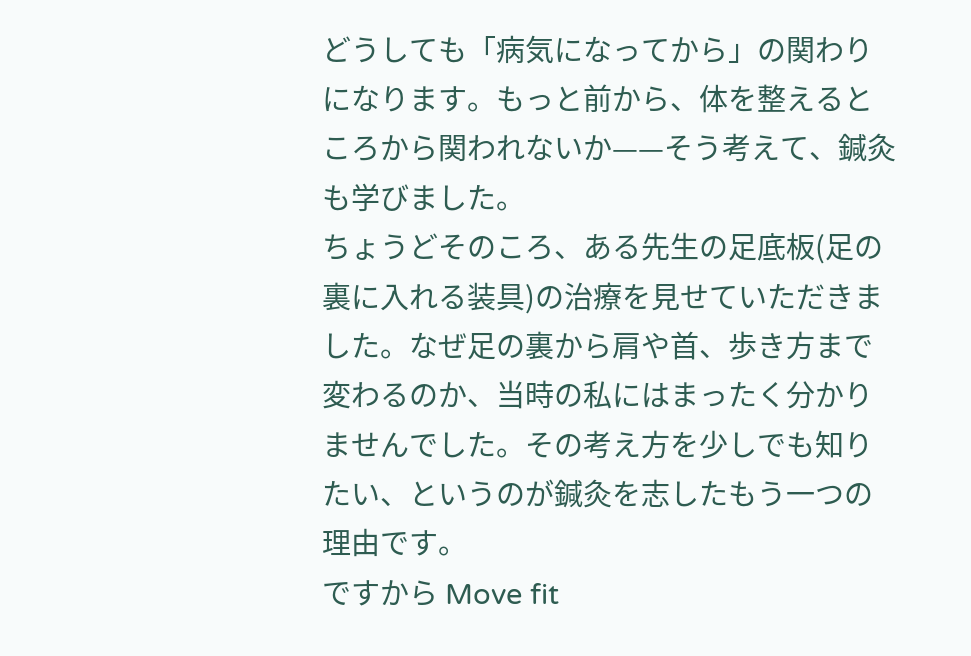どうしても「病気になってから」の関わりになります。もっと前から、体を整えるところから関われないか——そう考えて、鍼灸も学びました。
ちょうどそのころ、ある先生の足底板(足の裏に入れる装具)の治療を見せていただきました。なぜ足の裏から肩や首、歩き方まで変わるのか、当時の私にはまったく分かりませんでした。その考え方を少しでも知りたい、というのが鍼灸を志したもう一つの理由です。
ですから Move fit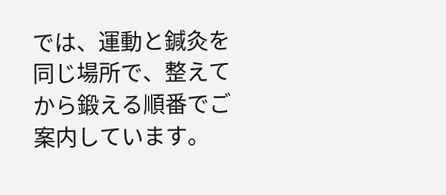では、運動と鍼灸を同じ場所で、整えてから鍛える順番でご案内しています。